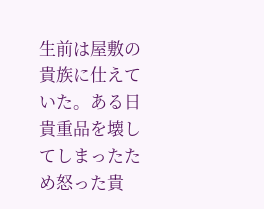生前は屋敷の貴族に仕えていた。ある日貴重品を壊してしまったため怒った貴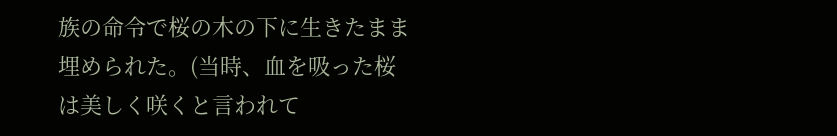族の命令で桜の木の下に生きたまま埋められた。(当時、血を吸った桜は美しく咲くと言われて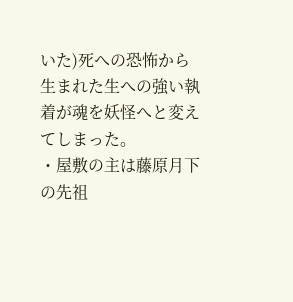いた)死への恐怖から生まれた生への強い執着が魂を妖怪へと変えてしまった。
・屋敷の主は藤原月下の先祖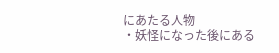にあたる人物
・妖怪になった後にある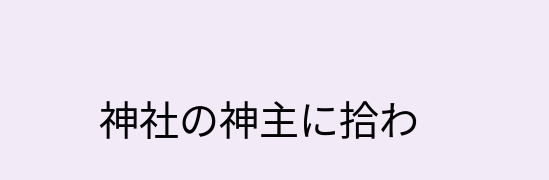神社の神主に拾わ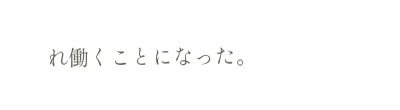れ働くことになった。